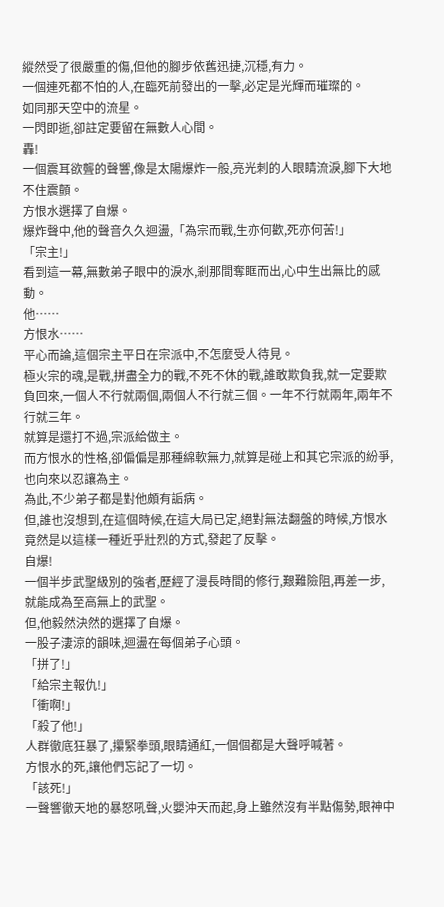縱然受了很嚴重的傷,但他的腳步依舊迅捷,沉穩,有力。
一個連死都不怕的人,在臨死前發出的一擊,必定是光輝而璀璨的。
如同那天空中的流星。
一閃即逝,卻註定要留在無數人心間。
轟!
一個震耳欲聾的聲響,像是太陽爆炸一般,亮光刺的人眼睛流淚,腳下大地不住震顫。
方恨水選擇了自爆。
爆炸聲中,他的聲音久久迴盪,「為宗而戰,生亦何歡,死亦何苦!」
「宗主!」
看到這一幕,無數弟子眼中的淚水,剎那間奪眶而出,心中生出無比的感動。
他……
方恨水……
平心而論,這個宗主平日在宗派中,不怎麼受人待見。
極火宗的魂,是戰,拼盡全力的戰,不死不休的戰,誰敢欺負我,就一定要欺負回來,一個人不行就兩個,兩個人不行就三個。一年不行就兩年,兩年不行就三年。
就算是還打不過,宗派給做主。
而方恨水的性格,卻偏偏是那種綿軟無力,就算是碰上和其它宗派的紛爭,也向來以忍讓為主。
為此,不少弟子都是對他頗有詬病。
但,誰也沒想到,在這個時候,在這大局已定,絕對無法翻盤的時候,方恨水竟然是以這樣一種近乎壯烈的方式,發起了反擊。
自爆!
一個半步武聖級別的強者,歷經了漫長時間的修行,艱難險阻,再差一步,就能成為至高無上的武聖。
但,他毅然決然的選擇了自爆。
一股子淒涼的韻味,迴盪在每個弟子心頭。
「拼了!」
「給宗主報仇!」
「衝啊!」
「殺了他!」
人群徹底狂暴了,攥緊拳頭,眼睛通紅,一個個都是大聲呼喊著。
方恨水的死,讓他們忘記了一切。
「該死!」
一聲響徹天地的暴怒吼聲,火嬰沖天而起,身上雖然沒有半點傷勢,眼神中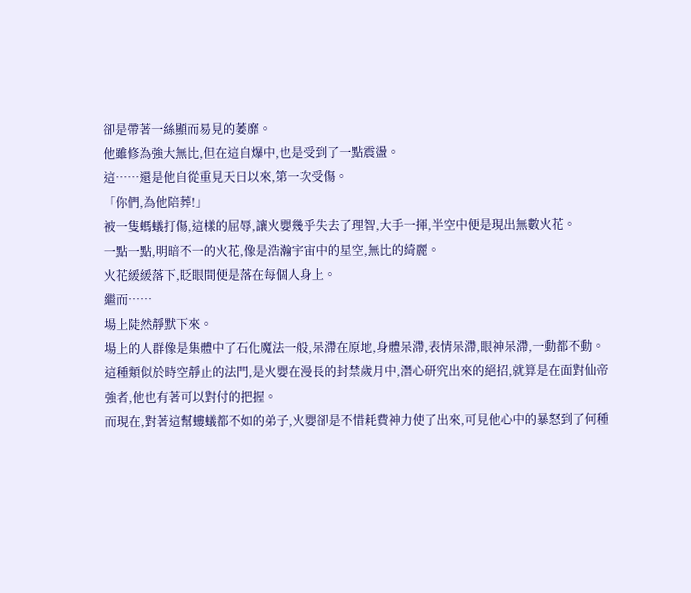卻是帶著一絲顯而易見的萎靡。
他雖修為強大無比,但在這自爆中,也是受到了一點震盪。
這……還是他自從重見天日以來,第一次受傷。
「你們,為他陪葬!」
被一隻螞蟻打傷,這樣的屈辱,讓火嬰幾乎失去了理智,大手一揮,半空中便是現出無數火花。
一點一點,明暗不一的火花,像是浩瀚宇宙中的星空,無比的綺麗。
火花緩緩落下,眨眼間便是落在每個人身上。
繼而……
場上陡然靜默下來。
場上的人群像是集體中了石化魔法一般,呆滯在原地,身體呆滯,表情呆滯,眼神呆滯,一動都不動。
這種類似於時空靜止的法門,是火嬰在漫長的封禁歲月中,潛心研究出來的絕招,就算是在面對仙帝強者,他也有著可以對付的把握。
而現在,對著這幫螻蟻都不如的弟子,火嬰卻是不惜耗費神力使了出來,可見他心中的暴怒到了何種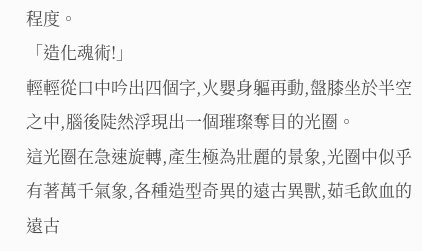程度。
「造化魂術!」
輕輕從口中吟出四個字,火嬰身軀再動,盤膝坐於半空之中,腦後陡然浮現出一個璀璨奪目的光圈。
這光圈在急速旋轉,產生極為壯麗的景象,光圈中似乎有著萬千氣象,各種造型奇異的遠古異獸,茹毛飲血的遠古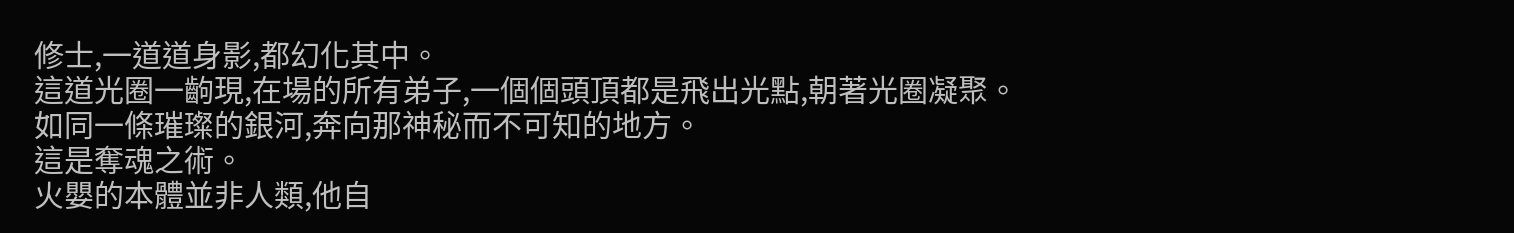修士,一道道身影,都幻化其中。
這道光圈一齣現,在場的所有弟子,一個個頭頂都是飛出光點,朝著光圈凝聚。
如同一條璀璨的銀河,奔向那神秘而不可知的地方。
這是奪魂之術。
火嬰的本體並非人類,他自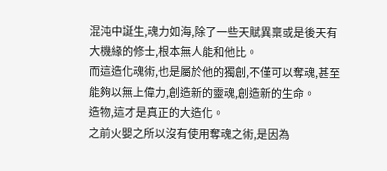混沌中誕生,魂力如海,除了一些天賦異稟或是後天有大機緣的修士,根本無人能和他比。
而這造化魂術,也是屬於他的獨創,不僅可以奪魂,甚至能夠以無上偉力,創造新的靈魂,創造新的生命。
造物,這才是真正的大造化。
之前火嬰之所以沒有使用奪魂之術,是因為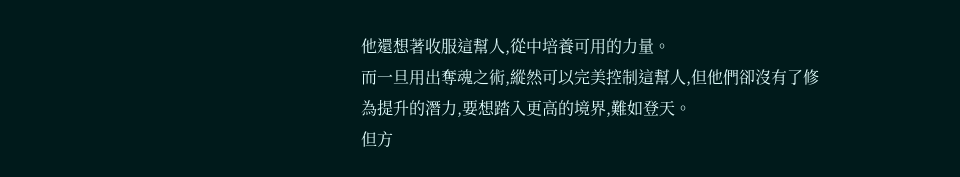他還想著收服這幫人,從中培養可用的力量。
而一旦用出奪魂之術,縱然可以完美控制這幫人,但他們卻沒有了修為提升的潛力,要想踏入更高的境界,難如登天。
但方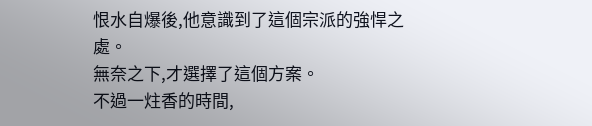恨水自爆後,他意識到了這個宗派的強悍之處。
無奈之下,才選擇了這個方案。
不過一炷香的時間,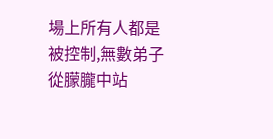場上所有人都是被控制,無數弟子從朦朧中站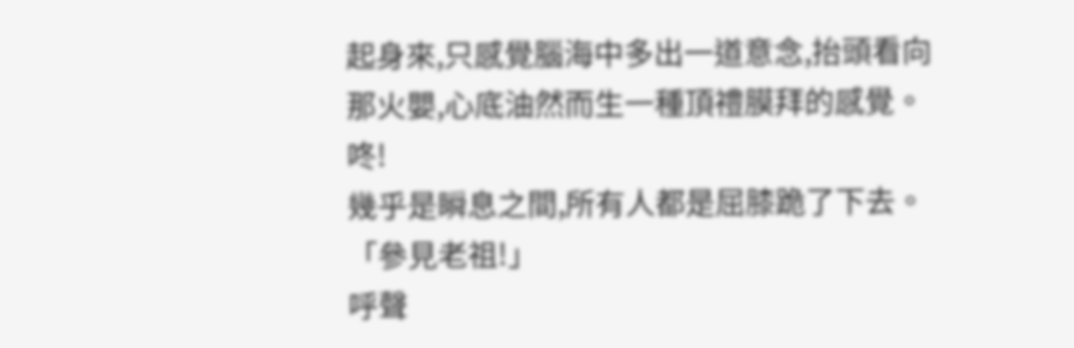起身來,只感覺腦海中多出一道意念,抬頭看向那火嬰,心底油然而生一種頂禮膜拜的感覺。
咚!
幾乎是瞬息之間,所有人都是屈膝跪了下去。
「參見老祖!」
呼聲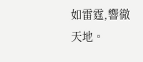如雷霆,響徹天地。